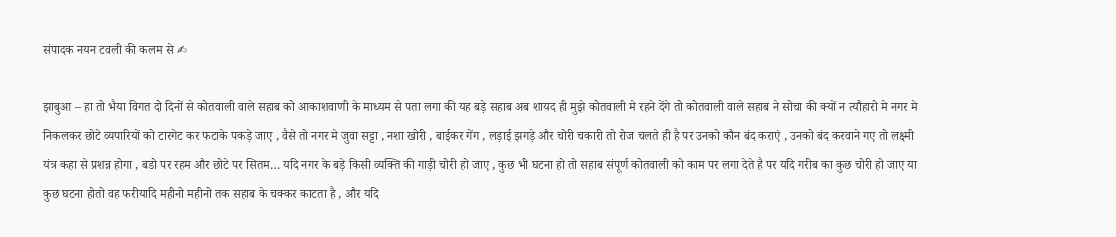संपादक नयन टवली की कलम से ✍

झाबुआ – हा तो भैया विगत दो दिनों से कोतवाली वाले सहाब को आकाशवाणी के माध्यम से पता लगा की यह बड़े सहाब अब शायद ही मुझे कोतवाली मे रहने देंगे तो कोतवाली वाले सहाब ने सोचा की क्यों न त्यौहारो मे नगर मे निकलकर छोटे व्यपारियों को टारगेट कर फटाके पकड़े जाए , वैसे तो नगर मे जुवा सट्टा , नशा खोरी , बाईकर गेंग , लड़ाई झगड़े और चोरी चकारी तो रोज चलते ही है पर उनको कौन बंद कराएं , उनको बंद करवाने गए तो लक्ष्मी यंत्र कहा से प्रशन्न होगा , बडो पर रहम और छोटे पर सितम… यदि नगर के बड़े किसी व्यक्ति की गाड़ी चोरी हो जाए , कुछ भी घटना हो तो सहाब संपूर्ण कोतवाली को काम पर लगा देते है पर यदि गरीब का कुछ चोरी हो जाए या कुछ घटना होतो वह फरीयादि महीनो महीनो तक सहाब के चक्कर काटता है , और यदि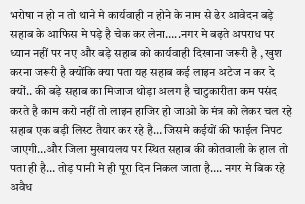भरोषा न हो न तो थाने मे कार्यवाही न होने के नाम से ढेर आवेदन बड़े सहाब के आफिस मे पड़े है चेक कर लेना…..नगर मे बढ़ते अपराध पर ध्यान नहीं पर नए और बड़े सहाब को कार्यवाही दिखाना जरूरी है , खुश करना जरूरी है क्योंकि क्या पता यह सहाब कई लाइन अटेज न कर दे क्यों.. की बड़े सहाब का मिजाज थोड़ा अलग है चाटुकारीता कम पसंद करते है काम करो नहीं तो लाइन हाजिर हो जाओ के मंत्र को लेकर चल रहे सहाब एक बड़ी लिस्ट तैयार कर रहे है… जिसमे कईयों की फाईल निपट जाएगी…और जिला मुखायलय पर स्थित सहाब की कोतवाली के हाल तो पता ही है… तोड़ पानी मे ही पूरा दिन निकल जाता है…. नगर मे बिक रहे अवैध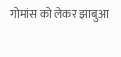गोमांस को लेकर झाबुआ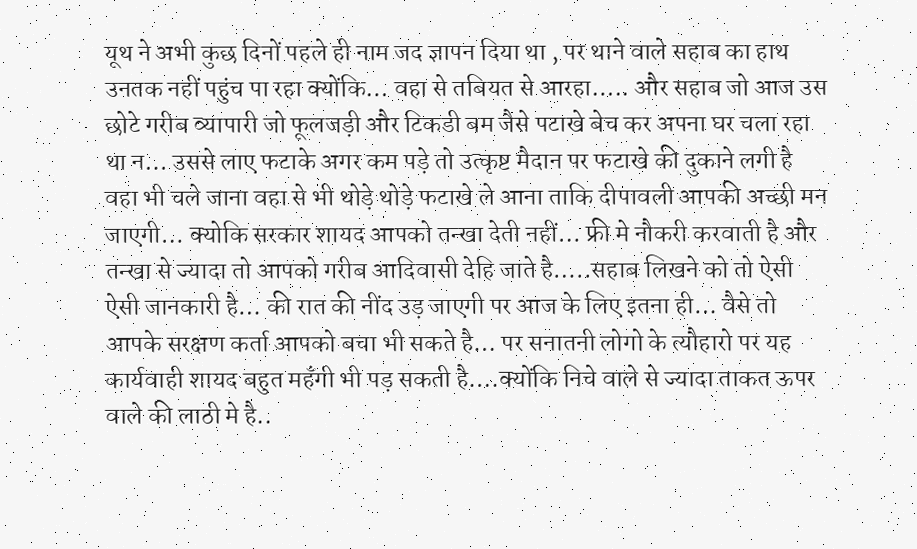यूथ ने अभी कुछ दिनों पहले ही नाम जद ज्ञापन दिया था , पर थाने वाले सहाब का हाथ उनतक नहीं पहुंच पा रहा क्योंकि… वहा से तबियत से आरहा….. और सहाब जो आज उस छोटे गरीब व्यापारी जो फूलजड़ी और टिकडी बम जैसे पटाखे बेच कर अपना घर चला रहा था न… उससे लाए फटाके अगर कम पड़े तो उत्कृष्ट मैदान पर फटाखे की दुकाने लगी है वहा भी चले जाना वहा से भी थोड़े थोड़े फटाखे ले आना ताकि दीपावली आपकी अच्छी मन जाएगी… क्योकि सरकार शायद आपको तन्खा देती नहीं… फ्री मे नौकरी करवाती है और तन्खा से ज्यादा तो आपको गरीब आदिवासी देहि जाते है…..सहाब लिखने को तो ऐसी ऐसी जानकारी है… की रात की नींद उड़ जाएगी पर आज के लिए इतना ही… वैसे तो आपके सरक्षण कर्ता आपको बचा भी सकते है… पर सनातनी लोगो के त्यौहारो पर यह कार्यवाही शायद बहुत महँगी भी पड़ सकती है….क्योंकि निचे वाले से ज्यादा ताकत ऊपर वाले की लाठी मे है..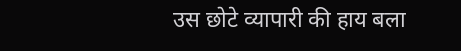उस छोटे व्यापारी की हाय बला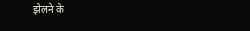झेलने के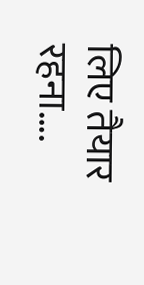लिए तैयार रहना….